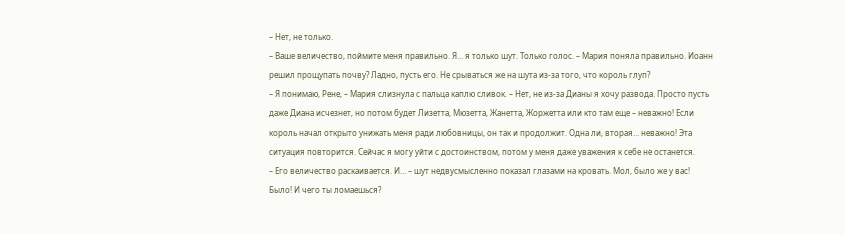– Нет, не только.
– Ваше величество, поймите меня правильно. Я… я только шут. Только голос. – Мария поняла правильно. Иоанн решил прощупать почву? Ладно, пусть его. Не срываться же на шута из-за того, что король глуп?
– Я понимаю, Рене, – Мария слизнула с пальца каплю сливок. – Нет, не из-за Дианы я хочу развода. Просто пусть даже Диана исчезнет, но потом будет Лизетта, Мюзетта, Жанетта, Жоржетта или кто там еще – неважно! Если король начал открыто унижать меня ради любовницы, он так и продолжит. Одна ли, вторая… неважно! Эта ситуация повторится. Сейчас я могу уйти с достоинством, потом у меня даже уважения к себе не останется.
– Его величество раскаивается. И… – шут недвусмысленно показал глазами на кровать. Мол, было же у вас! Было! И чего ты ломаешься?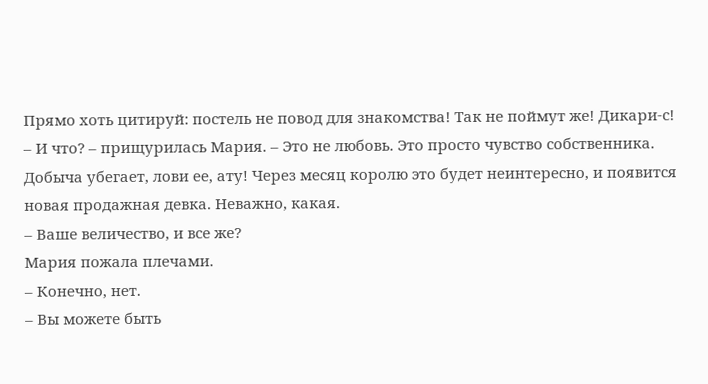Прямо хоть цитируй: постель не повод для знакомства! Так не поймут же! Дикари-с!
– И что? – прищурилась Мария. – Это не любовь. Это просто чувство собственника. Добыча убегает, лови ее, ату! Через месяц королю это будет неинтересно, и появится новая продажная девка. Неважно, какая.
– Ваше величество, и все же?
Мария пожала плечами.
– Конечно, нет.
– Вы можете быть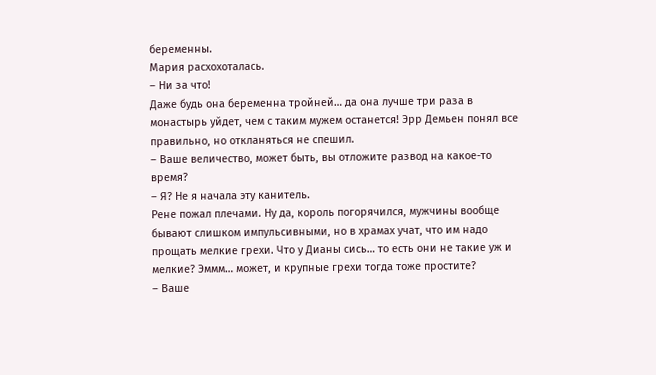беременны.
Мария расхохоталась.
– Ни за что!
Даже будь она беременна тройней… да она лучше три раза в монастырь уйдет, чем с таким мужем останется! Эрр Демьен понял все правильно, но откланяться не спешил.
– Ваше величество, может быть, вы отложите развод на какое-то время?
– Я? Не я начала эту канитель.
Рене пожал плечами. Ну да, король погорячился, мужчины вообще бывают слишком импульсивными, но в храмах учат, что им надо прощать мелкие грехи. Что у Дианы сись… то есть они не такие уж и мелкие? Эммм… может, и крупные грехи тогда тоже простите?
– Ваше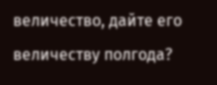величество, дайте его величеству полгода?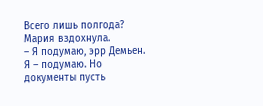Всего лишь полгода?
Мария вздохнула.
– Я подумаю, эрр Демьен. Я – подумаю. Но документы пусть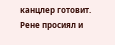канцлер готовит.
Рене просиял и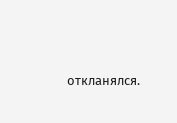откланялся.